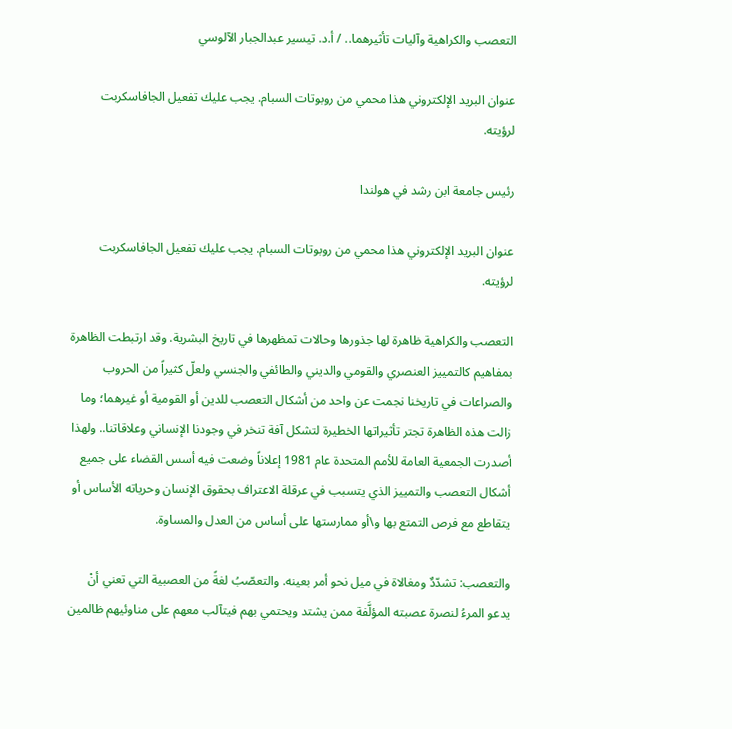التعصب والكراهية وآليات تأثيرهما.. / أ.د. تيسير عبدالجبار الآلوسي

عنوان البريد الإلكتروني هذا محمي من روبوتات السبام. يجب عليك تفعيل الجافاسكربت لرؤيته.

رئيس جامعة ابن رشد في هولندا

عنوان البريد الإلكتروني هذا محمي من روبوتات السبام. يجب عليك تفعيل الجافاسكربت لرؤيته.

التعصب والكراهية ظاهرة لها جذورها وحالات تمظهرها في تاريخ البشرية. وقد ارتبطت الظاهرة بمفاهيم كالتمييز العنصري والقومي والديني والطائفي والجنسي ولعلّ كثيراً من الحروب والصراعات في تاريخنا نجمت عن واحد من أشكال التعصب للدين أو القومية أو غيرهما؛ وما زالت هذه الظاهرة تجتر تأثيراتها الخطيرة لتشكل آفة تنخر في وجودنا الإنساني وعلاقاتنا.. ولهذا أصدرت الجمعية العامة للأمم المتحدة عام 1981 إعلاناً وضعت فيه أسس القضاء على جميع أشكال التعصب والتمييز الذي يتسبب في عرقلة الاعتراف بحقوق الإنسان وحرياته الأساس أو يتقاطع مع فرص التمتع بها و\أو ممارستها على أساس من العدل والمساوة.

والتعصب: تشدّدٌ ومغالاة في ميل نحو أمر بعينه. والتعصّبُ لغةً من العصبية التي تعني أنْ يدعو المرءُ لنصرة عصبته المؤلَّفة ممن يشتد ويحتمي بهم فيتآلب معهم على مناوئيهم ظالمين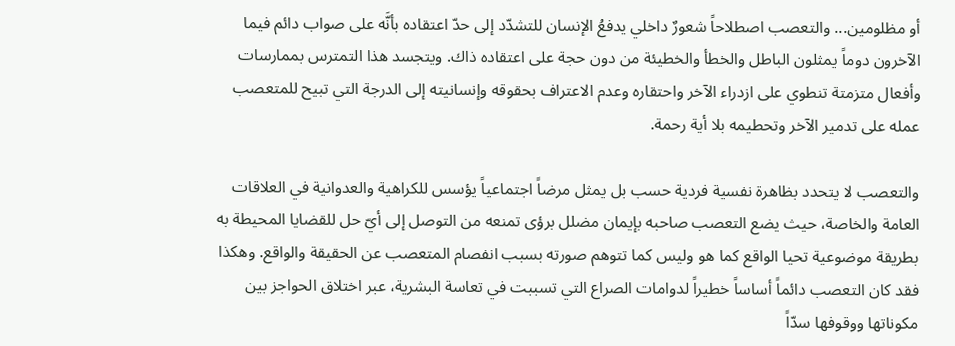أو مظلومين... والتعصب اصطلاحاً شعورٌ داخلي يدفعُ الإنسان للتشدّد إلى حدّ اعتقاده بأنَّه على صواب دائم فيما الآخرون دوماً يمثلون الباطل والخطأ والخطيئة من دون حجة على اعتقاده ذاك. ويتجسد هذا التمترس بممارسات وأفعال متزمتة تنطوي على ازدراء الآخر واحتقاره وعدم الاعتراف بحقوقه وإنسانيته إلى الدرجة التي تبيح للمتعصب عمله على تدمير الآخر وتحطيمه بلا أية رحمة.

والتعصب لا يتحدد بظاهرة نفسية فردية حسب بل يمثل مرضاً اجتماعياً يؤسس للكراهية والعدوانية في العلاقات العامة والخاصة، حيث يضع التعصب صاحبه بإيمان مضلل برؤى تمنعه من التوصل إلى أيّ حل للقضايا المحيطة به بطريقة موضوعية تحيا الواقع كما هو وليس كما تتوهم صورته بسبب انفصام المتعصب عن الحقيقة والواقع. وهكذا فقد كان التعصب دائماً أساساً خطيراً لدوامات الصراع التي تسببت في تعاسة البشرية، عبر اختلاق الحواجز بين مكوناتها ووقوفها سدّاً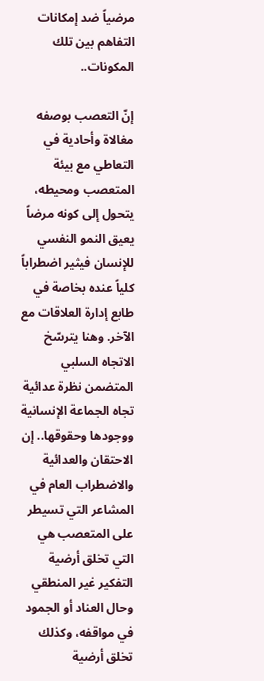مرضياً ضد إمكانات التفاهم بين تلك المكونات..

إنّ التعصب بوصفه مغالاة وأحادية في التعاطي مع بيئة المتعصب ومحيطه، يتحول إلى كونه مرضاً يعيق النمو النفسي للإنسان فيثير اضطراباً كلياً عنده بخاصة في طابع إدارة العلاقات مع الآخر. وهنا يترسّخ الاتجاه السلبي المتضمن نظرة عدائية تجاه الجماعة الإنسانية ووجودها وحقوقها.. إن الاحتقان والعدائية والاضطراب العام في المشاعر التي تسيطر على المتعصب هي التي تخلق أرضية التفكير غير المنطقي وحال العناد أو الجمود في مواقفه، وكذلك تخلق أرضية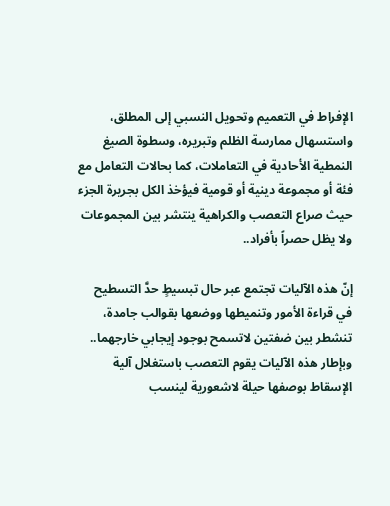الإفراط في التعميم وتحويل النسبي إلى المطلق، واستسهال ممارسة الظلم وتبريره، وسطوة الصيغ النمطية الأحادية في التعاملات، كما بحالات التعامل مع فئة أو مجموعة دينية أو قومية فيؤخذ الكل بجريرة الجزء حيث صراع التعصب والكراهية ينتشر بين المجموعات ولا يظل حصراً بأفراد..

إنّ هذه الآليات تجتمع عبر حال تبسيطٍ حدَّ التسطيح في قراءة الأمور وتنميطها ووضعها بقوالب جامدة، تنشطر بين ضفتين لاتسمح بوجود إيجابي خارجهما.. وبإطار هذه الآليات يقوم التعصب باستغلال آلية الإسقاط بوصفها حيلة لاشعورية لينسب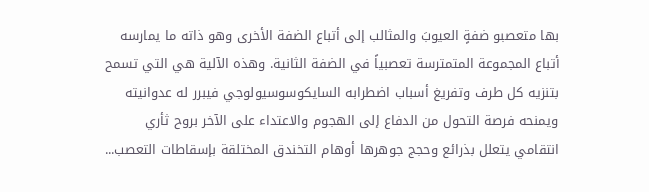بها متعصبو ضفةٍ العيوبَ والمثالب إلى أتباع الضفة الأخرى وهو ذاته ما يمارسه أتباع المجموعة المتمترسة تعصبياً في الضفة الثانية. وهذه الآلية هي التي تسمح بتنزيه كل طرف وتفريغ أسباب اضطرابه السايكوسوسيولوجي فيبرر له عدوانيته ويمنحه فرصة التحول من الدفاع إلى الهجوم والاعتداء على الآخر بروح ثأري انتقامي يتعلل بذرائع وحجج جوهرها أوهام التخندق المختلقة بإسقاطات التعصب...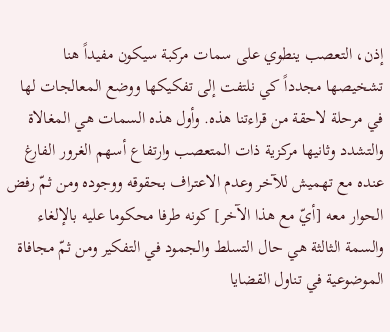إذن، التعصب ينطوي على سمات مركبة سيكون مفيداً هنا تشخيصها مجدداً كي نلتفت إلى تفكيكها ووضع المعالجات لها في مرحلة لاحقة من قراءتنا هذه. وأول هذه السمات هي المغالاة والتشدد وثانيها مركزية ذات المتعصب وارتفاع أسهم الغرور الفارغ عنده مع تهميش للآخر وعدم الاعتراف بحقوقه ووجوده ومن ثمّ رفض الحوار معه [أيّ مع هذا الآخر] كونه طرفا محكوما عليه بالإلغاء والسمة الثالثة هي حال التسلط والجمود في التفكير ومن ثمّ مجافاة الموضوعية في تناول القضايا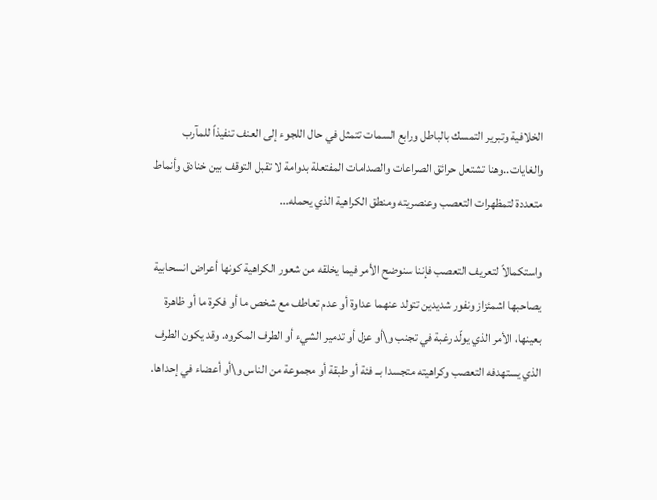الخلافية وتبرير التمسك بالباطل ورابع السمات تتمثل في حال اللجوء إلى العنف تنفيذاً للمآرب والغايات..وهنا تشتعل حرائق الصراعات والصدامات المفتعلة بدوامة لا تقبل التوقف بين خنادق وأنماط متعددة لتمظهرات التعصب وعنصريته ومنطق الكراهية الذي يحمله...

واستكمالاً لتعريف التعصب فإننا سنوضح الأمر فيما يخلقه من شعور الكراهية كونها أعراض انسحابية يصاحبها اشمئزاز ونفور شديدين تتولد عنهما عداوة أو عدم تعاطف مع شخص ما أو فكرة ما أو ظاهرة بعينها، الأمر الذي يولّد رغبة في تجنب و\أو عزل أو تدمير الشيء أو الطرف المكروه. وقد يكون الطرف الذي يستهدفه التعصب وكراهيته متجسدا بــ فئة أو طبقة أو مجموعة من الناس و\أو أعضاء في إحداها.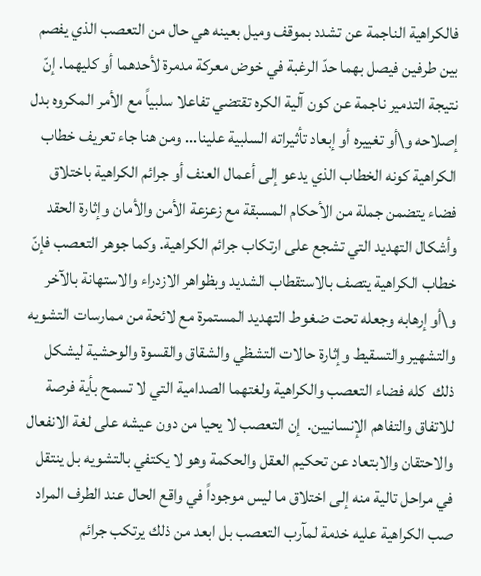فالكراهية الناجمة عن تشدد بموقف وميل بعينه هي حال من التعصب الذي يفصم بين طرفين فيصل بهما حدّ الرغبة في خوض معركة مدمرة لأحدهما أو كليهما. إنّ نتيجة التدمير ناجمة عن كون آلية الكره تقتضي تفاعلا سلبياً مع الأمر المكروه بدل إصلاحه و\أو تغييره أو إبعاد تأثيراته السلبية علينا... ومن هنا جاء تعريف خطاب الكراهية كونه الخطاب الذي يدعو إلى أعمال العنف أو جرائم الكراهية باختلاق فضاء يتضمن جملة من الأحكام المسبقة مع زعزعة الأمن والأمان وإثارة الحقد وأشكال التهديد التي تشجع على ارتكاب جرائم الكراهية. وكما جوهر التعصب فإنّ خطاب الكراهية يتصف بالاستقطاب الشديد وبظواهر الازدراء والاستهانة بالآخر و\أو إرهابه وجعله تحت ضغوط التهديد المستمرة مع لائحة من ممارسات التشويه والتشهير والتسقيط وإثارة حالات التشظي والشقاق والقسوة والوحشية ليشكل ذلك  كله فضاء التعصب والكراهية ولغتهما الصدامية التي لا تسمح بأية فرصة للاتفاق والتفاهم الإنسانيين.  إن التعصب لا يحيا من دون عيشه على لغة الانفعال والاحتقان والابتعاد عن تحكيم العقل والحكمة وهو لا يكتفي بالتشويه بل ينتقل في مراحل تالية منه إلى اختلاق ما ليس موجوداً في واقع الحال عند الطرف المراد صب الكراهية عليه خدمة لمآرب التعصب بل ابعد من ذلك يرتكب جرائم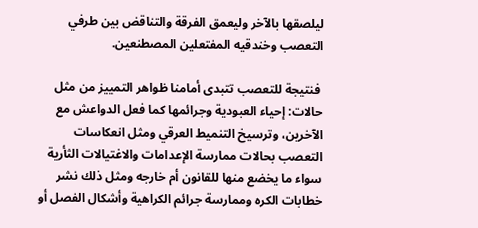ليلصقها بالآخر وليعمق الفرقة والتناقض بين طرفي التعصب وخندقيه المفتعلين المصطنعين.

 فنتيجة للتعصب تتبدى أمامنا ظواهر التمييز من مثل حالات: إحياء العبودية وجرائمها كما فعل الدواعش مع الآخرين، وترسيخ التنميط العرقي ومثل انعكاسات التعصب بحالات ممارسة الإعدامات والاغتيالات الثأرية سواء ما يخضع منها للقانون أم خارجه ومثل ذلك نشر خطابات الكره وممارسة جرائم الكراهية وأشكال الفصل أو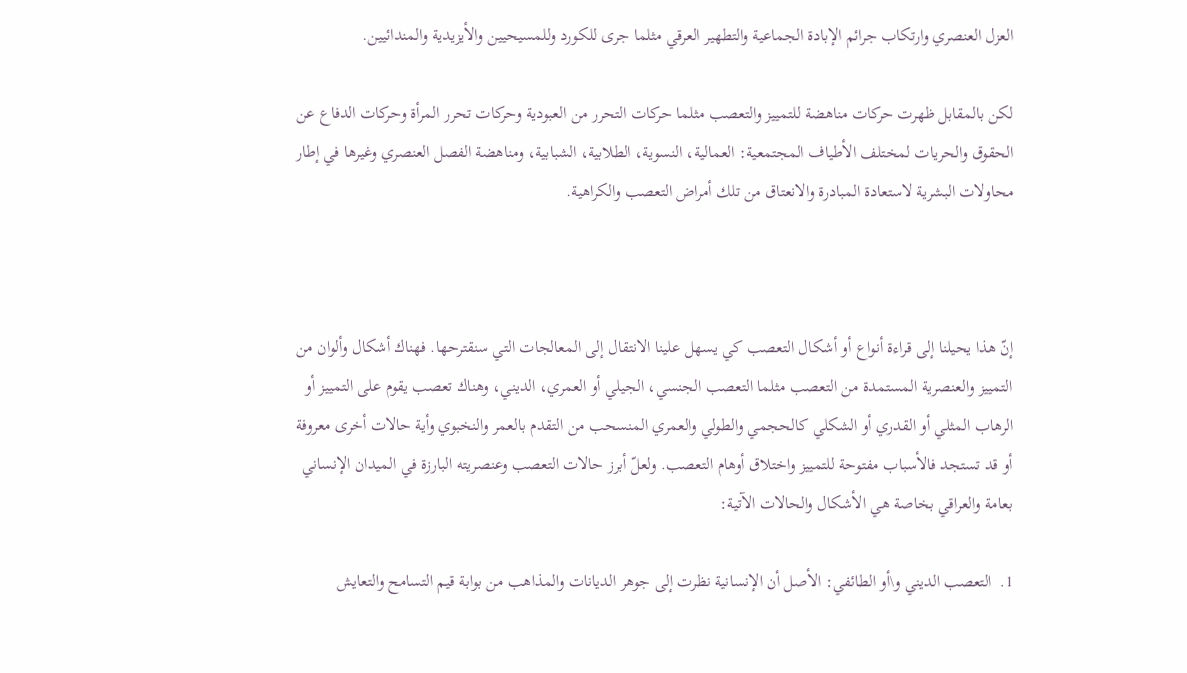العزل العنصري وارتكاب جرائم الإبادة الجماعية والتطهير العرقي مثلما جرى للكورد وللمسيحيين والأيزيدية والمندائيين.

لكن بالمقابل ظهرت حركات مناهضة للتمييز والتعصب مثلما حركات التحرر من العبودية وحركات تحرر المرأة وحركات الدفاع عن الحقوق والحريات لمختلف الأطياف المجتمعية: العمالية، النسوية، الطلابية، الشبابية، ومناهضة الفصل العنصري وغيرها في إطار محاولات البشرية لاستعادة المبادرة والانعتاق من تلك أمراض التعصب والكراهية.



إنّ هذا يحيلنا إلى قراءة أنواع أو أشكال التعصب كي يسهل علينا الانتقال إلى المعالجات التي سنقترحها. فهناك أشكال وألوان من التمييز والعنصرية المستمدة من التعصب مثلما التعصب الجنسي، الجيلي أو العمري، الديني، وهناك تعصب يقوم على التمييز أو الرهاب المثلي أو القدري أو الشكلي كالحجمي والطولي والعمري المنسحب من التقدم بالعمر والنخبوي وأية حالات أخرى معروفة أو قد تستجد فالأسباب مفتوحة للتمييز واختلاق أوهام التعصب. ولعلّ أبرز حالات التعصب وعنصريته البارزة في الميدان الإنساني بعامة والعراقي بخاصة هي الأشكال والحالات الآتية:

1.  التعصب الديني و\أو الطائفي: الأصل أن الإنسانية نظرت إلى جوهر الديانات والمذاهب من بوابة قيم التسامح والتعايش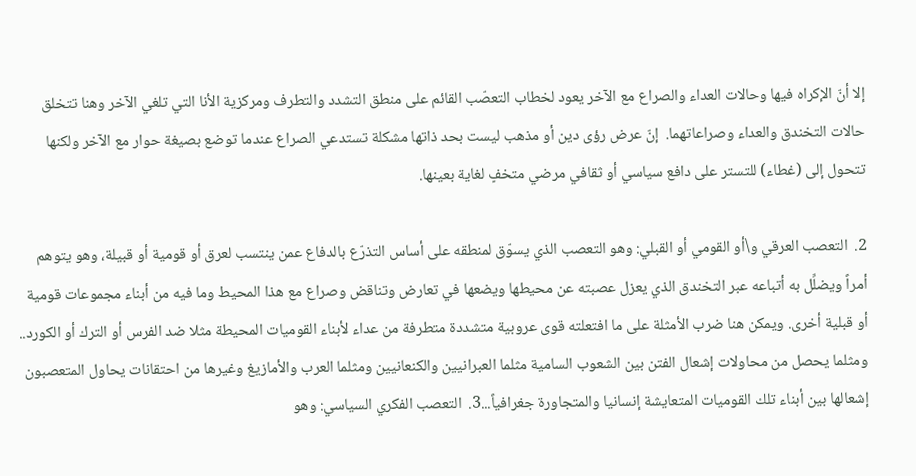إلا أنّ الإكراه فيها وحالات العداء والصراع مع الآخر يعود لخطاب التعصّب القائم على منطق التشدد والتطرف ومركزية الأنا التي تلغي الآخر وهنا تتخلق حالات التخندق والعداء وصراعاتهما.  إنّ عرض رؤى دين أو مذهب ليست بحد ذاتها مشكلة تستدعي الصراع عندما توضع بصيغة حوار مع الآخر ولكنها تتحول إلى (غطاء) للتستر على دافع سياسي أو ثقافي مرضي متخفٍ لغاية بعينها.

2.  التعصب العرقي و\أو القومي أو القبلي: وهو التعصب الذي يسوّق لمنطقه على أساس التذرّع بالدفاع عمن ينتسب لعرق أو قومية أو قبيلة، وهو يتوهم أمراً ويضلِّل به أتباعه عبر التخندق الذي يعزل عصبته عن محيطها ويضعها في تعارض وتناقض وصراع مع هذا المحيط وما فيه من أبناء مجموعات قومية أو قبلية أخرى. ويمكن هنا ضرب الأمثلة على ما افتعلته قوى عروبية متشددة متطرفة من عداء لأبناء القوميات المحيطة مثلا ضد الفرس أو الترك أو الكورد.. ومثلما يحصل من محاولات إشعال الفتن بين الشعوب السامية مثلما العبرانيين والكنعانيين ومثلما العرب والأمازيغ وغيرها من احتقانات يحاول المتعصبون إشعالها بين أبناء تلك القوميات المتعايشة إنسانيا والمتجاورة جغرافياً...3.  التعصب الفكري السياسي: وهو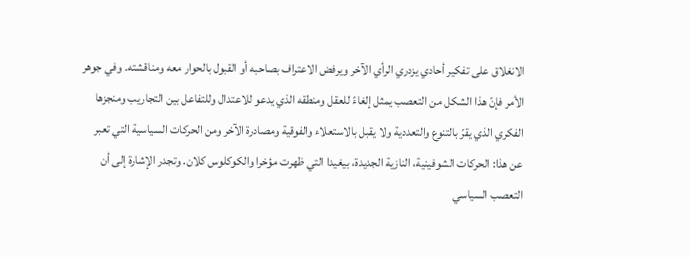الانغلاق على تفكير أحادي يزدري الرأي الآخر ويرفض الاعتراف بصاحبه أو القبول بالحوار معه ومناقشته. وفي جوهر الأمر فإنّ هذا الشكل من التعصب يمثل إلغاءً للعقل ومنطقه الذي يدعو للاعتدال وللتفاعل بين التجاريب ومنجزها الفكري الذي يقرّ بالتنوع والتعددية ولا يقبل بالاستعلاء والفوقية ومصادرة الآخر ومن الحركات السياسية التي تعبر عن هذا: الحركات الشوفينية، النازية الجديدة، بيغيدا التي ظهرت مؤخرا والكوكلوس كلان. وتجدر الإشارة إلى أن التعصب السياسي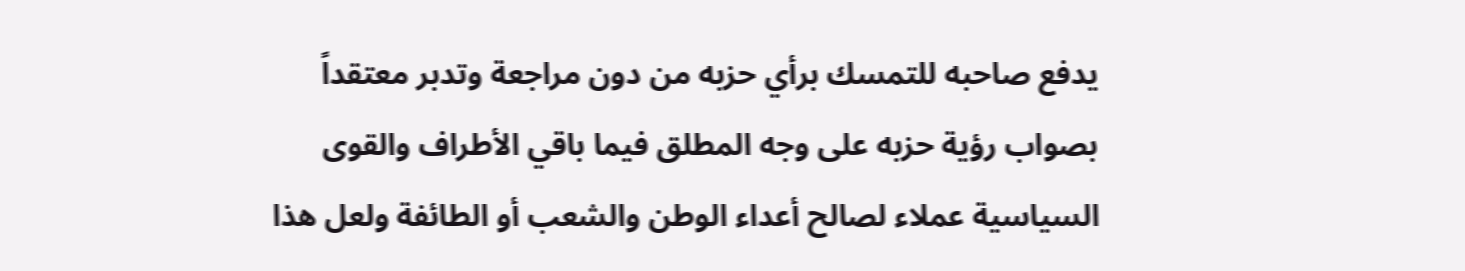يدفع صاحبه للتمسك برأي حزبه من دون مراجعة وتدبر معتقداً بصواب رؤية حزبه على وجه المطلق فيما باقي الأطراف والقوى السياسية عملاء لصالح أعداء الوطن والشعب أو الطائفة ولعل هذا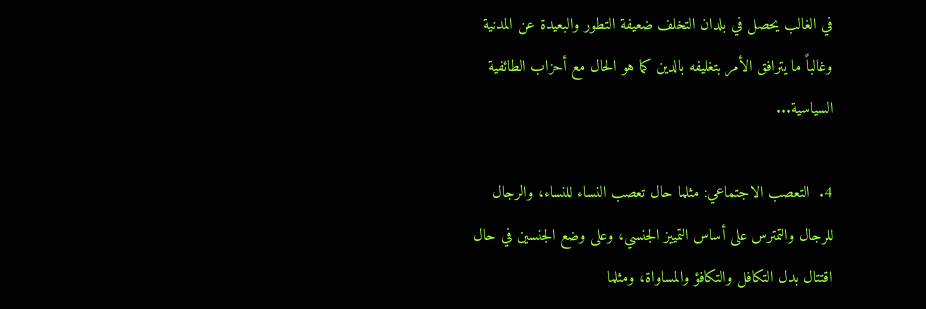في الغالب يحصل في بلدان التخلف ضعيفة التطور والبعيدة عن المدنية وغالباً ما يترافق الأمر بتغليفه بالدين كما هو الحال مع أحزاب الطائفية السياسية...

4.  التعصب الاجتماعي: مثلما حال تعصب النساء للنساء، والرجال للرجال والتمترس على أساس التمييز الجنسي، وعلى وضع الجنسين في حال اقتتال بدل التكافل والتكافؤ والمساواة، ومثلما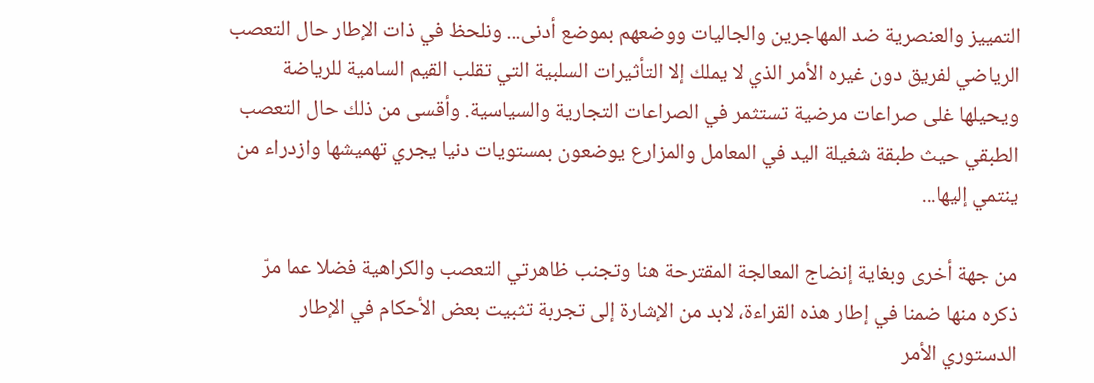التمييز والعنصرية ضد المهاجرين والجاليات ووضعهم بموضع أدنى... ونلحظ في ذات الإطار حال التعصب الرياضي لفريق دون غيره الأمر الذي لا يملك إلا التأثيرات السلبية التي تقلب القيم السامية للرياضة ويحيلها غلى صراعات مرضية تستثمر في الصراعات التجارية والسياسية. وأقسى من ذلك حال التعصب الطبقي حيث طبقة شغيلة اليد في المعامل والمزارع يوضعون بمستويات دنيا يجري تهميشها وازدراء من ينتمي إليها...

من جهة أخرى وبغاية إنضاج المعالجة المقترحة هنا وتجنب ظاهرتي التعصب والكراهية فضلا عما مرّ ذكره منها ضمنا في إطار هذه القراءة، لابد من الإشارة إلى تجربة تثبيت بعض الأحكام في الإطار الدستوري الأمر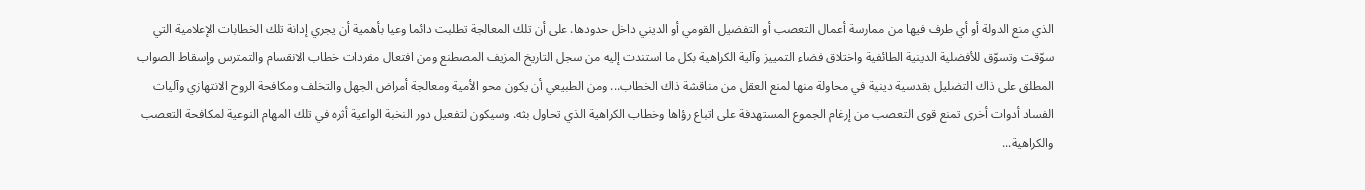الذي منع الدولة أو أي طرف فيها من ممارسة أعمال التعصب أو التفضيل القومي أو الديني داخل حدودها. على أن تلك المعالجة تطلبت دائما وعيا بأهمية أن يجري إدانة تلك الخطابات الإعلامية التي سوّقت وتسوّق للأفضلية الدينية الطائفية واختلاق فضاء التمييز وآلية الكراهية بكل ما استندت إليه من سجل التاريخ المزيف المصطنع ومن افتعال مفردات خطاب الانقسام والتمترس وإسقاط الصواب المطلق على ذاك التضليل بقدسية دينية في محاولة منها لمنع العقل من مناقشة ذاك الخطاب... ومن الطبيعي أن يكون محو الأمية ومعالجة أمراض الجهل والتخلف ومكافحة الروح الانتهازي وآليات الفساد أدوات أخرى تمنع قوى التعصب من إرغام الجموع المستهدفة على اتباع رؤاها وخطاب الكراهية الذي تحاول بثه. وسيكون لتفعيل دور النخبة الواعية أثره في تلك المهام النوعية لمكافحة التعصب والكراهية...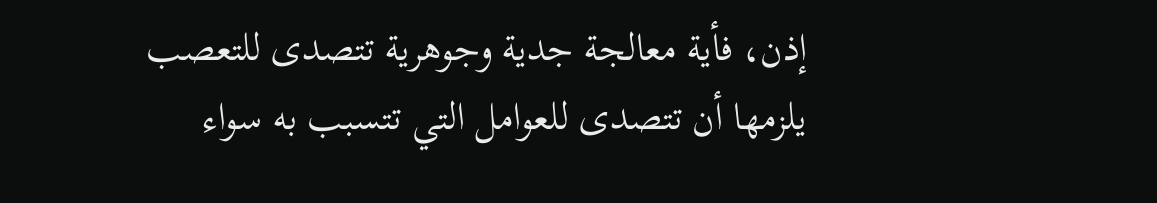إذن، فأية معالجة جدية وجوهرية تتصدى للتعصب يلزمها أن تتصدى للعوامل التي تتسبب به سواء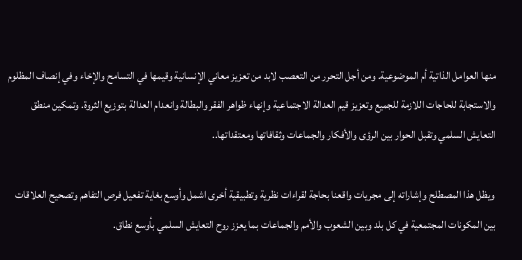منها العوامل الذاتية أم الموضوعية. ومن أجل التحرر من التعصب لابد من تعزيز معاني الإنسانية وقيمها في التسامح والإخاء وفي إنصاف المظلوم والاستجابة للحاجات اللازمة للجميع وتعزيز قيم العدالة الاجتماعية وإنهاء ظواهر الفقر والبطالة وانعدام العدالة بتوزيع الثروة. وتمكين منطق التعايش السلمي وتقبل الحوار بين الرؤى والأفكار والجماعات وثقافاتها ومعتقداتها..

ويظل هذا المصطلح وإشاراته إلى مجريات واقعنا بحاجة لقراءات نظرية وتطبيقية أخرى اشمل وأوسع بغاية تفعيل فرص التفاهم وتصحيح العلاقات بين المكونات المجتمعية في كل بلد وبين الشعوب والأمم والجماعات بما يعزز روح التعايش السلمي بأوسع نطاق.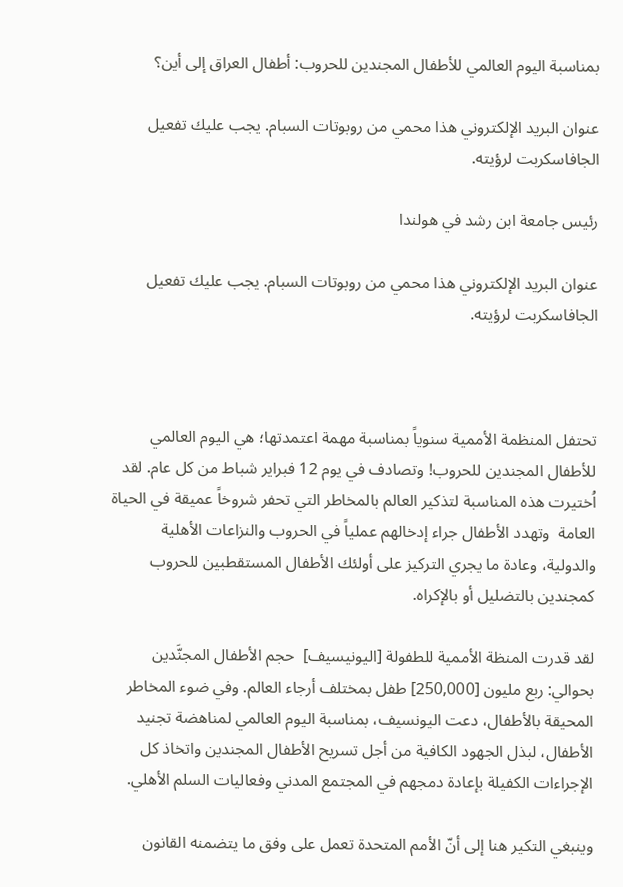بمناسبة اليوم العالمي للأطفال المجندين للحروب: أطفال العراق إلى أين؟

عنوان البريد الإلكتروني هذا محمي من روبوتات السبام. يجب عليك تفعيل الجافاسكربت لرؤيته.

رئيس جامعة ابن رشد في هولندا

عنوان البريد الإلكتروني هذا محمي من روبوتات السبام. يجب عليك تفعيل الجافاسكربت لرؤيته.



تحتفل المنظمة الأممية سنوياً بمناسبة مهمة اعتمدتها؛ هي اليوم العالمي للأطفال المجندين للحروب! وتصادف في يوم 12 فبراير شباط من كل عام. لقد اُختيرت هذه المناسبة لتذكير العالم بالمخاطر التي تحفر شروخاً عميقة في الحياة العامة  وتهدد الأطفال جراء إدخالهم عملياً في الحروب والنزاعات الأهلية والدولية، وعادة ما يجري التركيز على أولئك الأطفال المستقطبين للحروب كمجندين بالتضليل أو بالإكراه.

لقد قدرت المنظة الأممية للطفولة [اليونيسيف]  حجم الأطفال المجنَّدين بحوالي: ربع مليون [250,000] طفل بمختلف أرجاء العالم. وفي ضوء المخاطر المحيقة بالأطفال، دعت اليونسيف، بمناسبة اليوم العالمي لمناهضة تجنيد الأطفال، لبذل الجهود الكافية من أجل تسريح الأطفال المجندين واتخاذ كل الإجراءات الكفيلة بإعادة دمجهم في المجتمع المدني وفعاليات السلم الأهلي.

وينبغي التكير هنا إلى أنّ الأمم المتحدة تعمل على وفق ما يتضمنه القانون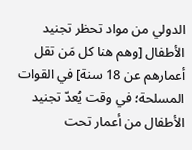الدولي من مواد تحظر تجنيد الأطفال [وهم هنا كل مَن تقل أعمارهم عن 18 سنة] في القوات المسلحة؛ في وقت يُعدّ تجنيد الأطفال من أعمار تحت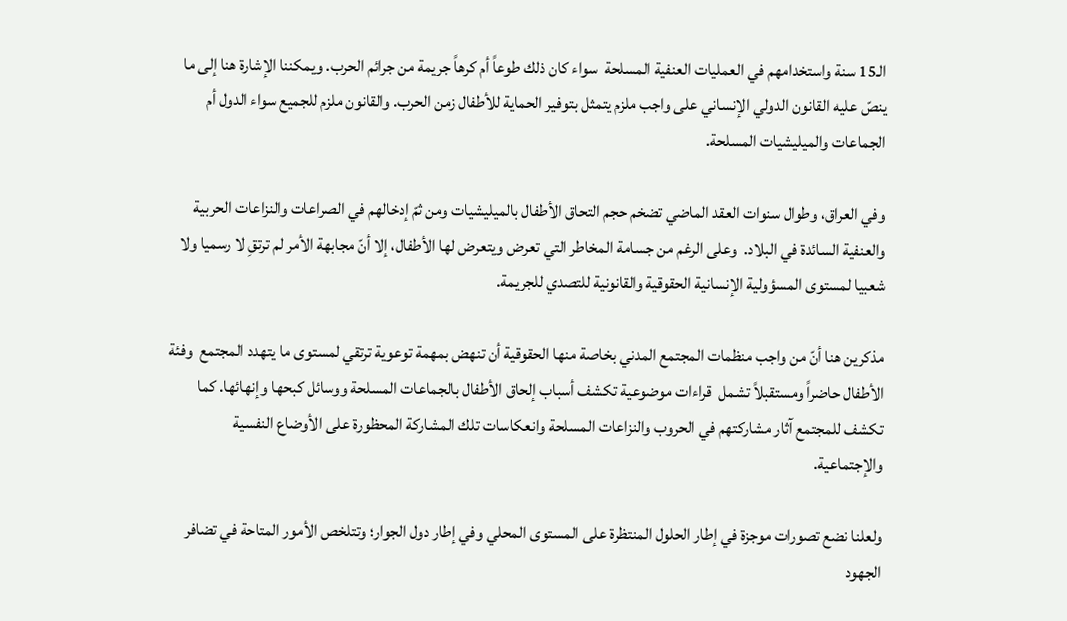الـ15 سنة واستخدامهم في العمليات العنفية المسلحة  سواء كان ذلك طوعاً أم كرهاً جريمة من جرائم الحرب. ويمكننا الإشارة هنا إلى ما ينصّ عليه القانون الدولي الإنساني على واجب ملزم يتمثل بتوفير الحماية للأطفال زمن الحرب. والقانون ملزم للجميع سواء الدول أم الجماعات والميليشيات المسلحة.

وفي العراق، وطوال سنوات العقد الماضي تضخم حجم التحاق الأطفال بالميليشيات ومن ثمّ إدخالهم في الصراعات والنزاعات الحربية والعنفية السائدة في البلاد.  وعلى الرغم من جسامة المخاطر التي تعرض ويتعرض لها الأطفال، إلا أنّ مجابهة الأمر لم ترتقِ لا رسميا ولا شعبيا لمستوى المسؤولية الإنسانية الحقوقية والقانونية للتصدي للجريمة.

مذكرين هنا أنّ من واجب منظمات المجتمع المدني بخاصة منها الحقوقية أن تنهض بمهمة توعوية ترتقي لمستوى ما يتهدد المجتمع  وفئة الأطفال حاضراً ومستقبلاً تشمل  قراءات موضوعية تكشف أسباب إلحاق الأطفال بالجماعات المسلحة ووسائل كبحها وإنهائها. كما تكشف للمجتمع آثار مشاركتهم في الحروب والنزاعات المسلحة وانعكاسات تلك المشاركة المحظورة على الأوضاع النفسية والإجتماعية.

ولعلنا نضع تصورات موجزة في إطار الحلول المنتظرة على المستوى المحلي وفي إطار دول الجوار؛ وتتلخص الأمور المتاحة في تضافر الجهود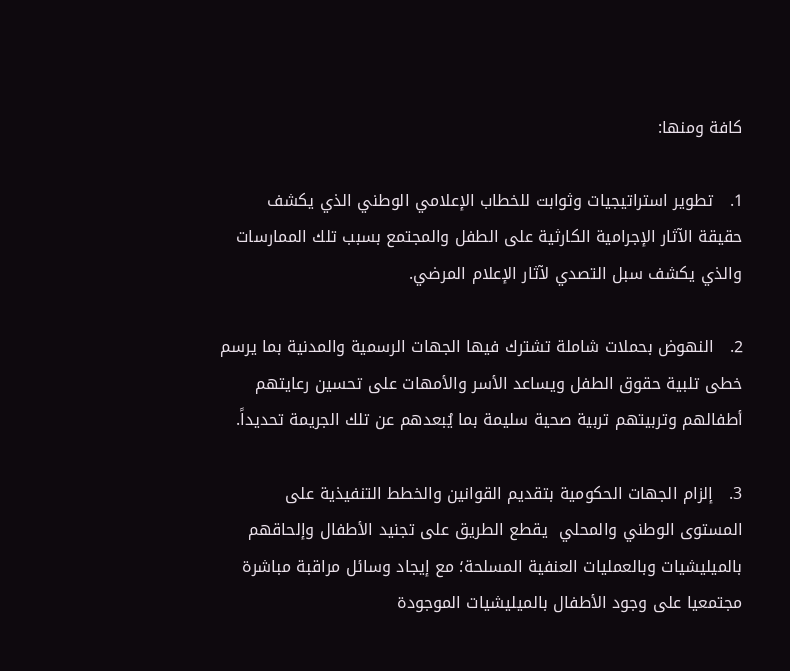كافة ومنها:

1.   تطوير استراتيجيات وثوابت للخطاب الإعلامي الوطني الذي يكشف حقيقة الآثار الإجرامية الكارثية على الطفل والمجتمع بسبب تلك الممارسات والذي يكشف سبل التصدي لآثار الإعلام المرضي.

2.   النهوض بحملات شاملة تشترك فيها الجهات الرسمية والمدنية بما يرسم خطى تلبية حقوق الطفل ويساعد الأسر والأمهات على تحسين رعايتهم أطفالهم وتربيتهم تربية صحية سليمة بما يُبعدهم عن تلك الجريمة تحديداً.

3.   إلزام الجهات الحكومية بتقديم القوانين والخطط التنفيذية على المستوى الوطني والمحلي  يقطع الطريق على تجنيد الأطفال وإلحاقهم بالميليشيات وبالعمليات العنفية المسلحة؛ مع إيجاد وسائل مراقبة مباشرة مجتمعيا على وجود الأطفال بالميليشيات الموجودة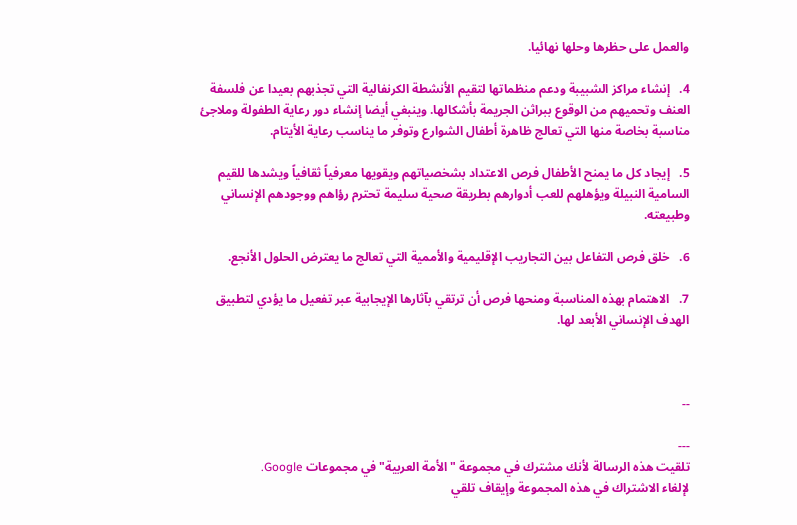والعمل على حظرها وحلها نهائيا.

4.   إنشاء مراكز الشبيبة ودعم منظماتها لتقيم الأنشطة الكرنفالية التي تجذبهم بعيدا عن فلسفة العنف وتحميهم من الوقوع ببراثن الجريمة بأشكالها. وينبغي أيضا إنشاء دور رعاية الطفولة وملاجئ مناسبة بخاصة منها التي تعالج ظاهرة أطفال الشوارع وتوفر ما يناسب رعاية الأيتام.

5.   إيجاد كل ما يمنح الأطفال فرص الاعتداد بشخصياتهم ويقويها معرفياً ثقافياً ويشدها للقيم السامية النبيلة ويؤهلهم للعب أدوارهم بطريقة صحية سليمة تحترم رؤاهم ووجودهم الإنساني وطبيعته.

6.   خلق فرص التفاعل بين التجاريب الإقليمية والأممية التي تعالج ما يعترض الحلول الأنجع.

7.   الاهتمام بهذه المناسبة ومنحها فرص أن ترتقي بآثارها الإيجابية عبر تفعيل ما يؤدي لتطبيق الهدف الإنساني الأبعد لها.



--

---
تلقيت هذه الرسالة لأنك مشترك في مجموعة "الأمة العربية" في مجموعات Google.
لإلغاء الاشتراك في هذه المجموعة وإيقاف تلقي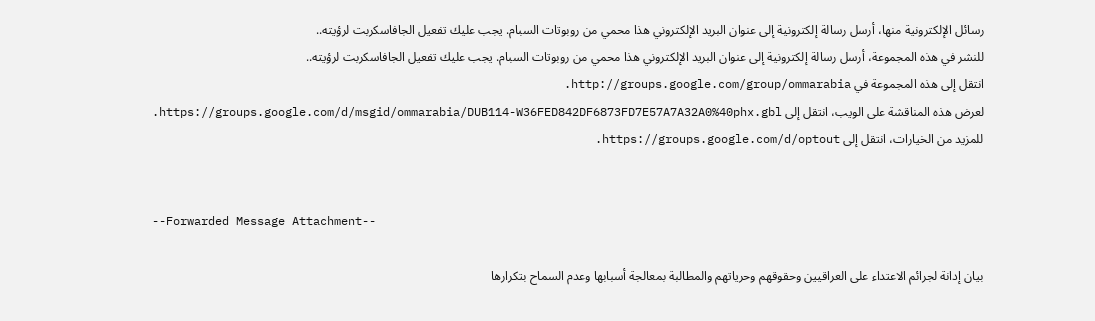رسائل الإلكترونية منها، أرسل رسالة إلكترونية إلى عنوان البريد الإلكتروني هذا محمي من روبوتات السبام. يجب عليك تفعيل الجافاسكربت لرؤيته..
للنشر في هذه المجموعة، أرسل رسالة إلكترونية إلى عنوان البريد الإلكتروني هذا محمي من روبوتات السبام. يجب عليك تفعيل الجافاسكربت لرؤيته..
انتقل إلى هذه المجموعة في http://groups.google.com/group/ommarabia.
لعرض هذه المناقشة على الويب، انتقل إلى https://groups.google.com/d/msgid/ommarabia/DUB114-W36FED842DF6873FD7E57A7A32A0%40phx.gbl.
للمزيد من الخيارات، انتقل إلى https://groups.google.com/d/optout.


--Forwarded Message Attachment--

بيان إدانة لجرائم الاعتداء على العراقيين وحقوقهم وحرياتهم والمطالبة بمعالجة أسبابها وعدم السماح بتكرارها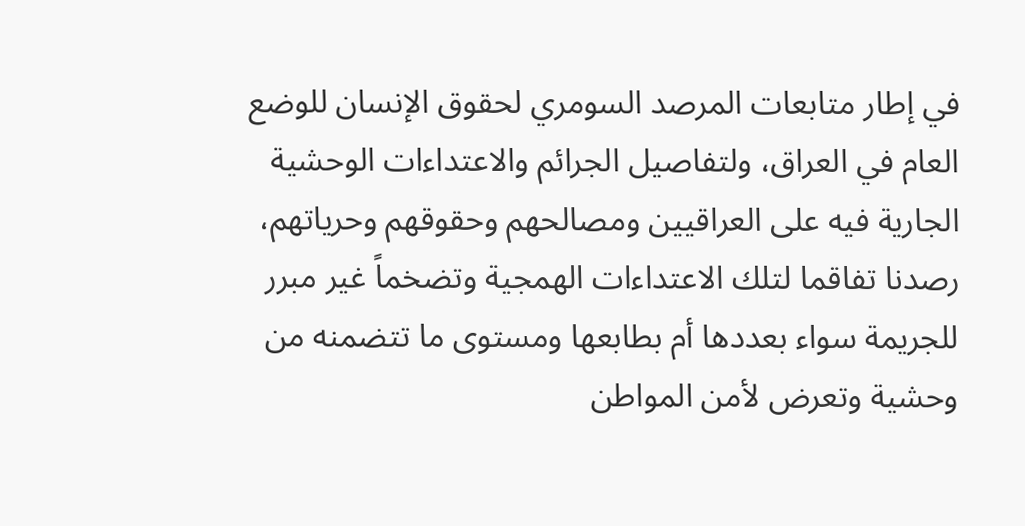في إطار متابعات المرصد السومري لحقوق الإنسان للوضع العام في العراق، ولتفاصيل الجرائم والاعتداءات الوحشية الجارية فيه على العراقيين ومصالحهم وحقوقهم وحرياتهم، رصدنا تفاقما لتلك الاعتداءات الهمجية وتضخماً غير مبرر للجريمة سواء بعددها أم بطابعها ومستوى ما تتضمنه من وحشية وتعرض لأمن المواطن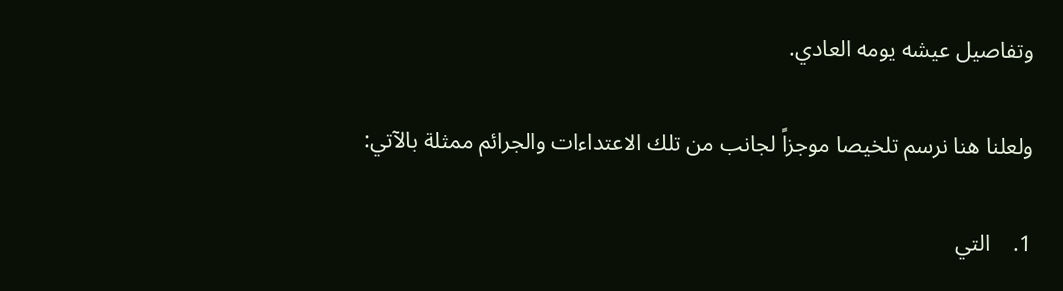وتفاصيل عيشه يومه العادي.

ولعلنا هنا نرسم تلخيصا موجزاً لجانب من تلك الاعتداءات والجرائم ممثلة بالآتي:

1.    التي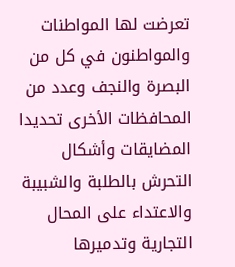تعرضت لها المواطنات والمواطنون في كل من البصرة والنجف وعدد من المحافظات الأخرى تحديدا المضايقات وأشكال التحرش بالطلبة والشبيبة والاعتداء على المحال التجارية وتدميرها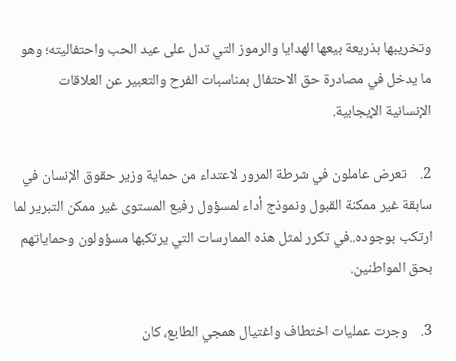وتخريبها بذريعة بيعها الهدايا والرموز التي تدل على عيد الحب واحتفاليته؛ وهو ما يدخل في مصادرة حق الاحتفال بمناسبات الفرح والتعبير عن العلاقات الإنسانية الإيجابية.

2.    تعرض عاملون في شرطة المرور لاعتداء من حماية وزير حقوق الإنسان في سابقة غير ممكنة القبول ونموذج أداء لمسؤول رفيع المستوى غير ممكن التبرير لما ارتكب بوجوده..في تكرر لمثل هذه الممارسات التي يرتكبها مسؤولون وحماياتهم بحق المواطنين.

3.    وجرت عمليات اختطاف واغتيال همجي الطابع، كان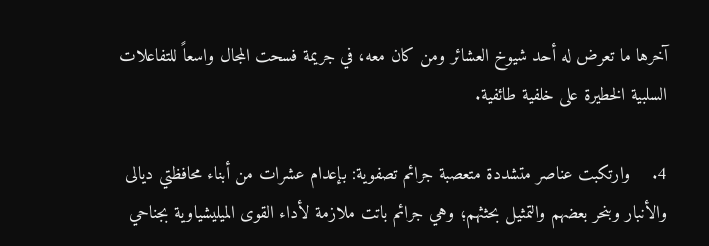آخرها ما تعرض له أحد شيوخ العشائر ومن كان معه، في جريمة فسحت المجال واسعاً للتفاعلات السلبية الخطيرة على خلفية طائفية.

4.    وارتكبت عناصر متشددة متعصبة جرائم تصفوية: بإعدام عشرات من أبناء محافظتي ديالى والأنبار وبنحر بعضهم والتمثيل بحثثهم؛ وهي جرائم باتت ملازمة لأداء القوى الميليشياوية بجناحي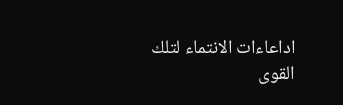اداعاءات الانتماء لتلك القوى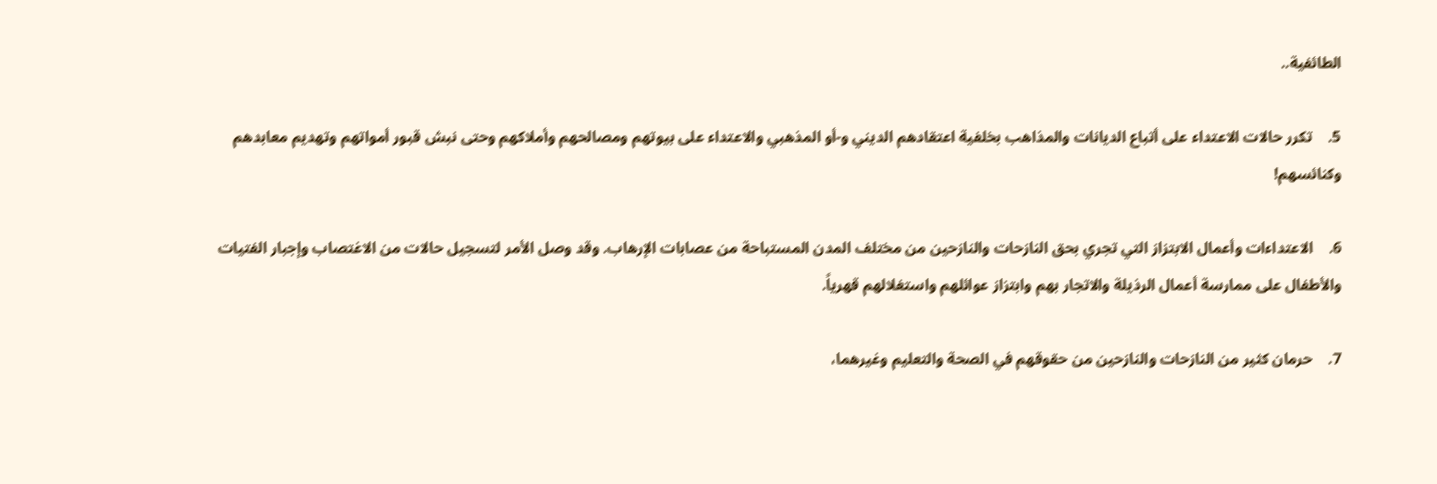الطائفية..

5.    تكرر حالات الاعتداء على أتباع الديانات والمذاهب بخلفية اعتقادهم الديني و-أو المذهبي والاعتداء على بيوتهم ومصالحهم وأملاكهم وحتى نبش قبور أمواتهم وتهديم معابدهم وكنائسهم!

6.    الاعتداءات وأعمال الابتزاز التي تجري بحق النازحات والنازحين من مختلف المدن المستباحة من عصابات الإرهاب. وقد وصل الأمر لتسجيل حالات من الاغتصاب وإجبار الفتيات والأطفال على ممارسة أعمال الرذيلة والاتجار بهم وابتزاز عوائلهم واستغلالهم قهرياً.

7.    حرمان كثير من النازحات والنازحين من حقوقهم في الصحة والتعليم وغيرهما،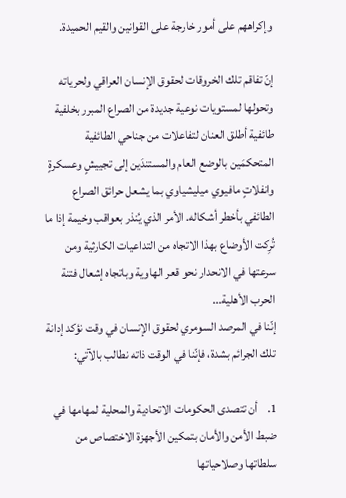وإكراههم على أمور خارجة على القوانين والقيم الحميدة.

إنّ تفاقم تلك الخروقات لحقوق الإنسان العراقي ولحرياته وتحولها لمستويات نوعية جديدة من الصراع المبرر بخلفية طائفية أطلق العنان لتفاعلات من جناحي الطائفية المتحكمَين بالوضع العام والمستندَين إلى تجييشٍ وعسكرةٍ وانفلاتٍ مافيوي ميليشياوي بما يشعل حرائق الصراع الطائفي بأخطر أشكاله. الأمر الذي يُنذر بعواقب وخيمة إذا ما تُرِكت الأوضاع بهذا الاتجاه من التداعيات الكارثية ومن سرعتها في الانحدار نحو قعر الهاوية وباتجاه إشعال فتنة الحرب الأهلية...
إنّنا في المرصد السومري لحقوق الإنسان في وقت نؤكد إدانة تلك الجرائم بشدة، فإنّنا في الوقت ذاته نطالب بالآتي:

1.    أن تتصدى الحكومات الاتحادية والمحلية لمهامها في ضبط الأمن والأمان بتمكين الأجهزة الاختصاص من سلطاتها وصلاحياتها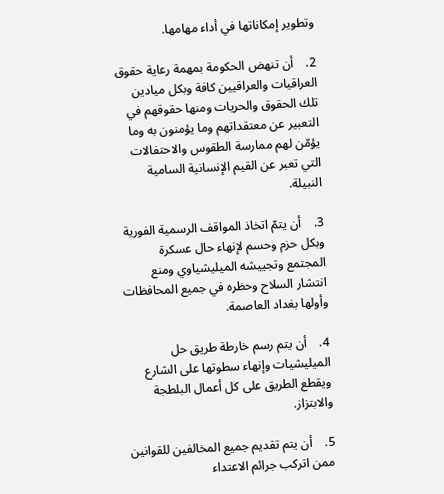وتطوير إمكاناتها في أداء مهامها.

2.    أن تنهض الحكومة بمهمة رعاية حقوق العراقيات والعراقيين كافة وبكل ميادين تلك الحقوق والحريات ومنها حقوقهم في التعبير عن معتقداتهم وما يؤمنون به وما يؤمّن لهم ممارسة الطقوس والاحتفالات التي تعبر عن القيم الإنسانية السامية النبيلة.

3.    أن يتمّ اتخاذ المواقف الرسمية الفورية وبكل حزم وحسم لإنهاء حال عسكرة المجتمع وتجييشه الميليشياوي ومنع انتشار السلاح وحظره في جميع المحافظات وأولها بغداد العاصمة.

4.    أن يتم رسم خارطة طريق حل الميليشيات وإنهاء سطوتها على الشارع ويقطع الطريق على كل أعمال البلطجة والابتزاز.

5.    أن يتم تقديم جميع المخالفين للقوانين ممن اتركب جرائم الاعتداء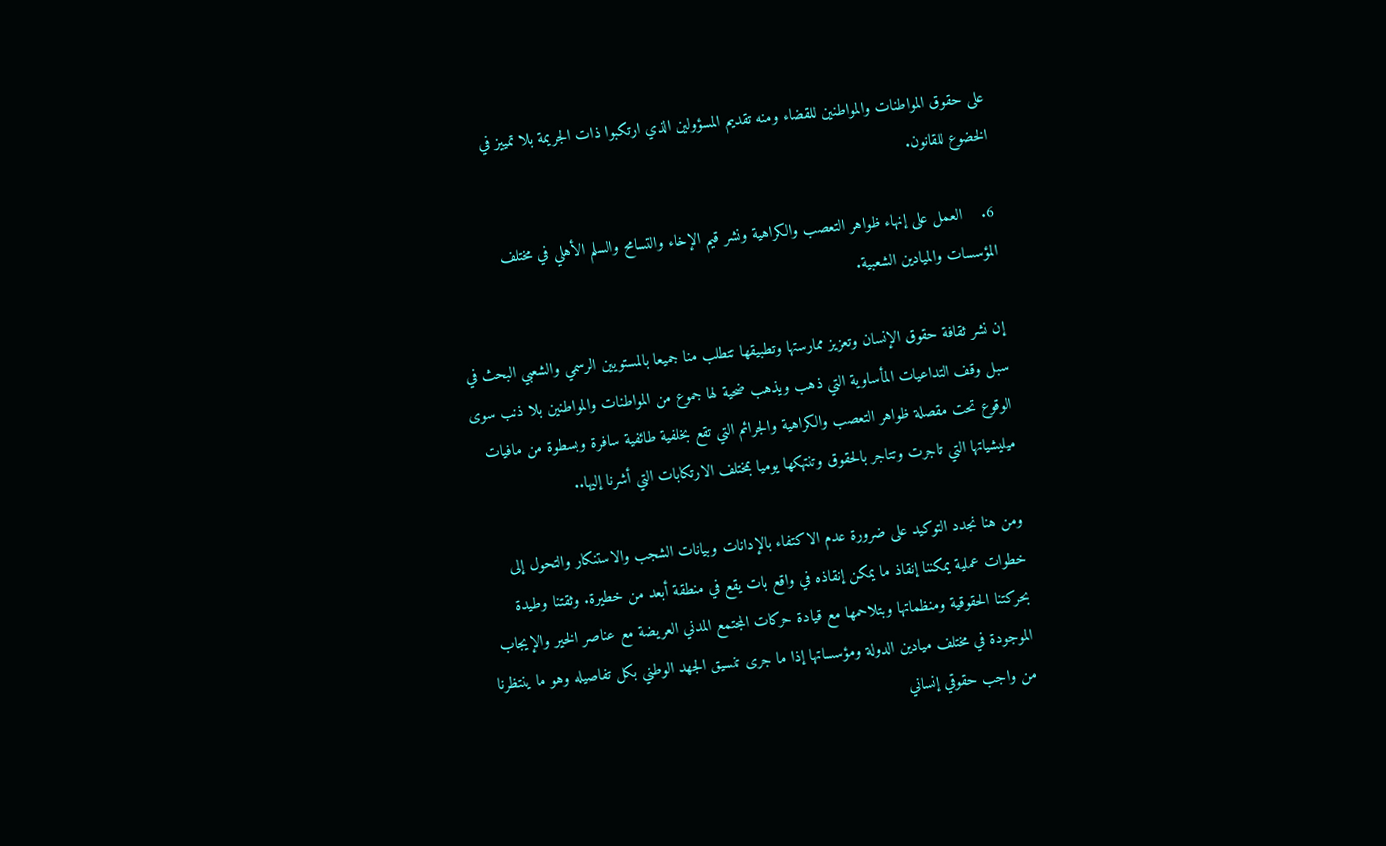على حقوق المواطنات والمواطنين للقضاء ومنه تقديم المسؤولين الذي ارتكبوا ذات الجريمة بلا تمييز في الخضوع للقانون.

6.    العمل على إنهاء ظواهر التعصب والكراهية ونشر قيم الإخاء والتسامح والسلم الأهلي في مختلف المؤسسات والميادين الشعبية.

إن نشر ثقافة حقوق الإنسان وتعزيز ممارستها وتطبيقها تتطلب منا جميعا بالمستويين الرسمي والشعبي البحث في سبل وقف التداعيات المأساوية التي ذهب ويذهب ضحية لها جموع من المواطنات والمواطنين بلا ذنب سوى الوقوع تحت مقصلة ظواهر التعصب والكراهية والجرائم التي تقع بخلفية طائفية سافرة وبسطوة من مافيات ميليشياتها التي تاجرت وتتاجر بالحقوق وتنتهكها يوميا بمختلف الارتكابات التي أشرنا إليها..

ومن هنا نجدد التوكيد على ضرورة عدم الاكتفاء بالإدانات وبيانات الشجب والاستنكار والتحول إلى خطوات عملية يمكننا إنقاذ ما يمكن إنقاذه في واقع بات يقع في منطقة أبعد من خطيرة. وثقتنا وطيدة بحركتنا الحقوقية ومنظماتها وبتلاحمها مع قيادة حركات المجتمع المدني العريضة مع عناصر الخير والإيجاب الموجودة في مختلف ميادين الدولة ومؤسساتها إذا ما جرى تنسيق الجهد الوطني بكل تفاصيله وهو ما ينتظرنا من واجب حقوقي إنساني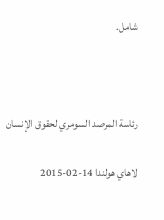شامل.



رئاسة المرصد السومري لحقوق الإنسان

لاهاي هولندا 14-02-2015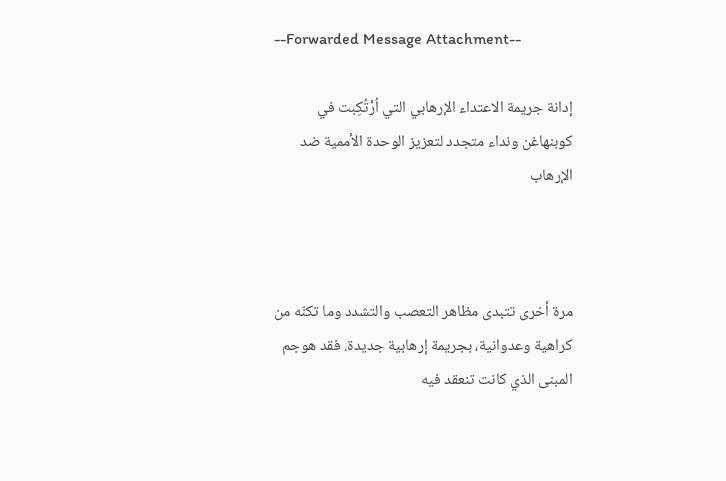--Forwarded Message Attachment--

إدانة جريمة الاعتداء الإرهابي التي اُرْتُكِبت في كوبنهاغن ونداء متجدد لتعزيز الوحدة الأممية ضد الإرهاب



مرة أخرى تتبدى مظاهر التعصب والتشدد وما تكنّه من كراهية وعدوانية، بجريمة إرهابية جديدة. فقد هوجم المبنى الذي كانت تنعقد فيه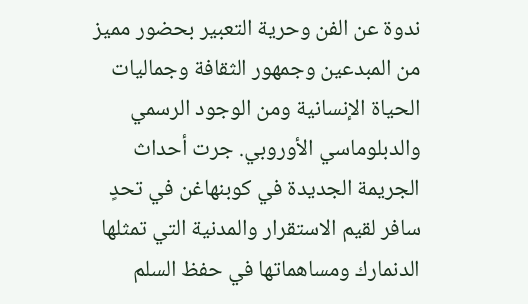ندوة عن الفن وحرية التعبير بحضور مميز من المبدعين وجمهور الثقافة وجماليات الحياة الإنسانية ومن الوجود الرسمي والدبلوماسي الأوروبي. جرت أحداث الجريمة الجديدة في كوبنهاغن في تحدٍ سافر لقيم الاستقرار والمدنية التي تمثلها الدنمارك ومساهماتها في حفظ السلم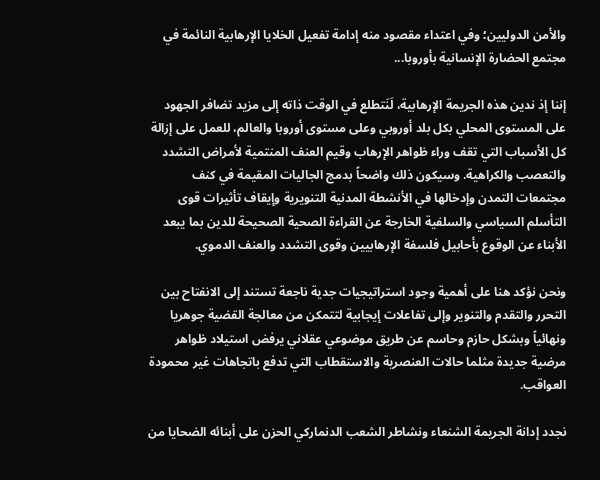والأمن الدوليين؛ وفي اعتداء مقصود منه إدامة تفعيل الخلايا الإرهابية النائمة في مجتمع الحضارة الإنسانية بأوروبا...

إننا إذ ندين هذه الجريمة الإرهابية، لَنَتطلع في الوقت ذاته إلى مزيد تضافر الجهود على المستوى المحلي بكل بلد أوروبي وعلى مستوى أوروبا والعالم، للعمل على إزالة كل الأسباب التي تقف وراء ظواهر الإرهاب وقيم العنف المنتمية لأمراض التشدد والتعصب والكراهية. وسيكون ذلك واضحاً بدمج الجاليات المقيمة في كنف مجتمعات التمدن وإدخالها في الأنشطة المدنية التنويرية وإيقاف تأثيرات قوى التأسلم السياسي والسلفية الخارجة عن القراءة الصحية الصحيحة للدين بما يبعد الأبناء عن الوقوع بأحابيل فلسفة الإرهابيين وقوى التشدد والعنف الدموي.

ونحن نؤكد هنا على أهمية وجود استراتيجيات جدية ناجعة تستند إلى الانفتاح بين التحرر والتقدم والتنوير وإلى تفاعلات إيجابية لتتمكن من معالجة القضية جوهريا ونهائياً وبشكل حازم وحاسم عن طريق موضوعي عقلاني يرفض استيلاد ظواهر مرضية جديدة مثلما حالات العنصرية والاستقطاب التي تدفع باتجاهات غير محمودة العواقب.

نجدد إدانة الجريمة الشنعاء ونشاطر الشعب الدنماركي الحزن على أبنائه الضحايا من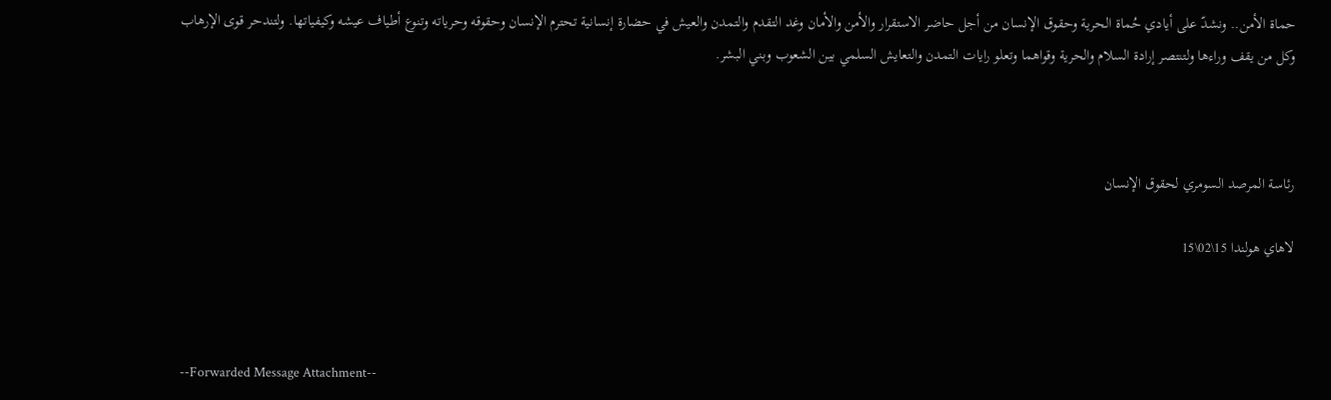حماة الأمن.. ونشدّ على أيادي حُماة الحرية وحقوق الإنسان من أجل حاضر الاستقرار والأمن والأمان وغد التقدم والتمدن والعيش في حضارة إنسانية تحترم الإنسان وحقوقه وحرياته وتنوع أطياف عيشه وكيفياتها. ولتندحر قوى الإرهاب وكل من يقف وراءها ولتنتصر إرادة السلام والحرية وقواهما وتعلو رايات التمدن والتعايش السلمي بين الشعوب وبني البشر.



رئاسة المرصد السومري لحقوق الإنسان

لاهاي هولندا 15\02\15



--Forwarded Message Attachment--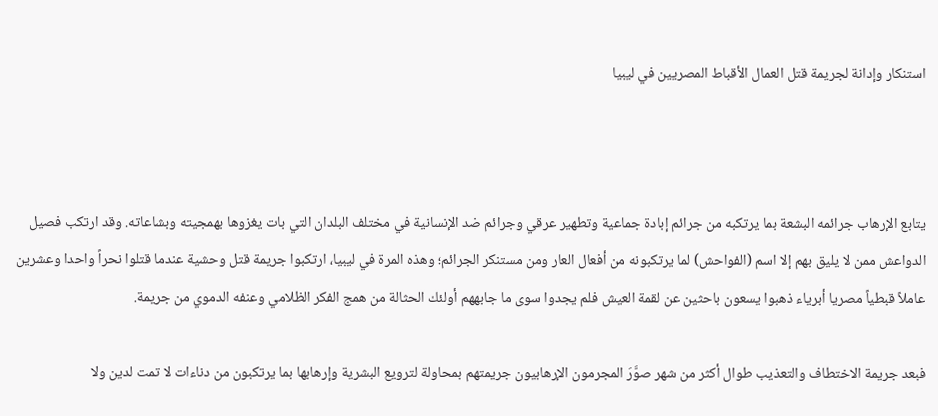استنكار وإدانة لجريمة قتل العمال الأقباط المصريين في ليبيا



يتابع الإرهاب جرائمه البشعة بما يرتكبه من جرائم إبادة جماعية وتطهير عرقي وجرائم ضد الإنسانية في مختلف البلدان التي بات يغزوها بهمجيته وبشاعاته. وقد ارتكب فصيل الدواعش ممن لا يليق بهم إلا اسم (الفواحش) لما يرتكبونه من أفعال العار ومن مستنكر الجرائم؛ وهذه المرة في ليبيا، ارتكبوا جريمة قتل وحشية عندما قتلوا نحراً واحدا وعشرين عاملاً قبطياً مصريا أبرياء ذهبوا يسعون باحثين عن لقمة العيش فلم يجدوا سوى ما جابههم أولئك الحثالة من همج الفكر الظلامي وعنفه الدموي من جريمة.

فبعد جريمة الاختطاف والتعذيب طوال أكثر من شهر صوَّرَ المجرمون الإرهابيون جريمتهم بمحاولة لترويع البشرية وإرهابها بما يرتكبون من دناءات لا تمت لدين ولا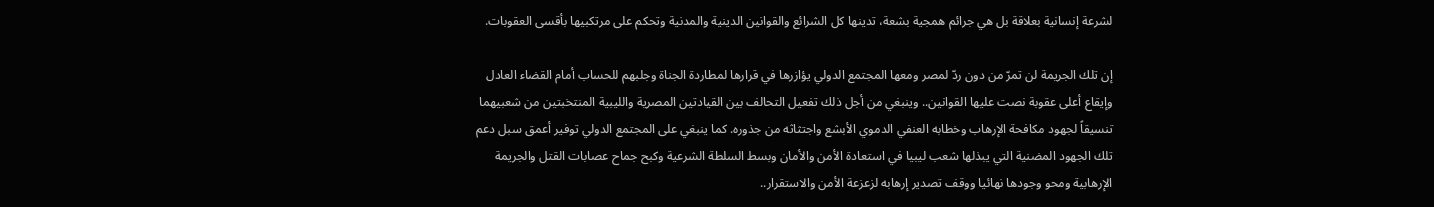لشرعة إنسانية بعلاقة بل هي جرائم همجية بشعة، تدينها كل الشرائع والقوانين الدينية والمدنية وتحكم على مرتكبيها بأقسى العقوبات.

إن تلك الجريمة لن تمرّ من دون ردّ لمصر ومعها المجتمع الدولي يؤازرها في قرارها لمطاردة الجناة وجلبهم للحساب أمام القضاء العادل وإيقاع أعلى عقوبة نصت عليها القوانين.. وينبغي من أجل ذلك تفعيل التحالف بين القيادتين المصرية والليبية المنتخبتين من شعبيهما تنسيقاً لجهود مكافحة الإرهاب وخطابه العنفي الدموي الأبشع واجتثاثه من جذوره. كما ينبغي على المجتمع الدولي توفير أعمق سبل دعم تلك الجهود المضنية التي يبذلها شعب ليبيا في استعادة الأمن والأمان وبسط السلطة الشرعية وكبح جماح عصابات القتل والجريمة الإرهابية ومحو وجودها نهائيا ووقف تصدير إرهابه لزعزعة الأمن والاستقرار..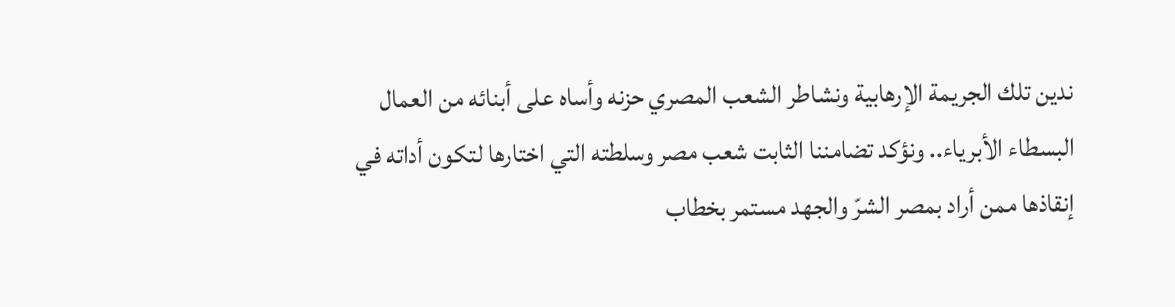ندين تلك الجريمة الإرهابية ونشاطر الشعب المصري حزنه وأساه على أبنائه من العمال البسطاء الأبرياء.. ونؤكد تضامننا الثابت شعب مصر وسلطته التي اختارها لتكون أداته في إنقاذها ممن أراد بمصر الشرّ والجهد مستمر بخطاب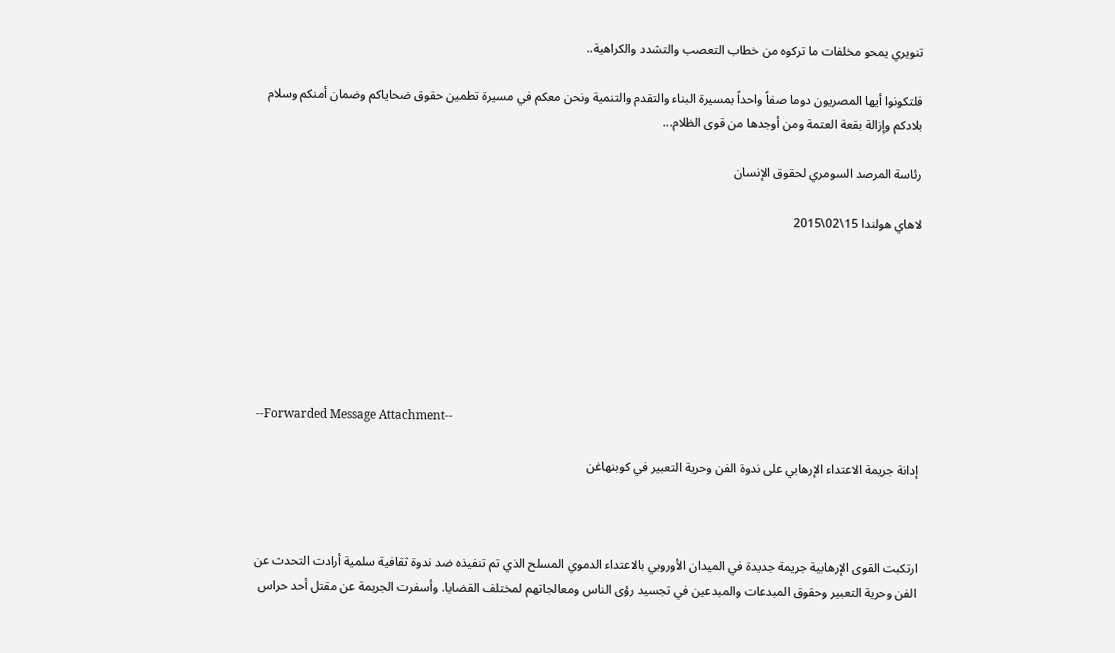تنويري يمحو مخلفات ما تركوه من خطاب التعصب والتشدد والكراهية..

فلتكونوا أيها المصريون دوما صفاً واحداً بمسيرة البناء والتقدم والتنمية ونحن معكم في مسيرة تطمين حقوق ضحاياكم وضمان أمنكم وسلام بلادكم وإزالة بقعة العتمة ومن أوجدها من قوى الظلام...

رئاسة المرصد السومري لحقوق الإنسان

لاهاي هولندا 15\02\2015







--Forwarded Message Attachment--

إدانة جريمة الاعتداء الإرهابي على ندوة الفن وحرية التعبير في كوبنهاغن



ارتكبت القوى الإرهابية جريمة جديدة في الميدان الأوروبي بالاعتداء الدموي المسلح الذي تم تنفيذه ضد ندوة ثقافية سلمية أرادت التحدث عن الفن وحرية التعبير وحقوق المبدعات والمبدعين في تجسيد رؤى الناس ومعالجاتهم لمختلف القضايا. وأسفرت الجريمة عن مقتل أحد حراس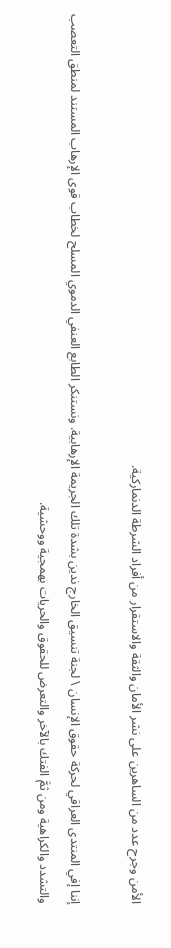الأمن وجرح عدد من الساهرين على نشر الأمان والثقة والاستقرار من أفراد الشرطة الدنماركية.

إننا إفي المنتدى العراقي لحركة حقوق الإنسان \ لجنة تنسيق الخارج ندين بشدة تلك الجريمة الإرهابية. ونستنكر الطابع العنفي الدموي المسلح لخطاب قوى الإرهاب المستند لمنطق التعصب والتشدد والكراهية ومن ثمَّ الفتك بالآخر والتعرض للحقوق والحريات بهمجية ووحشية.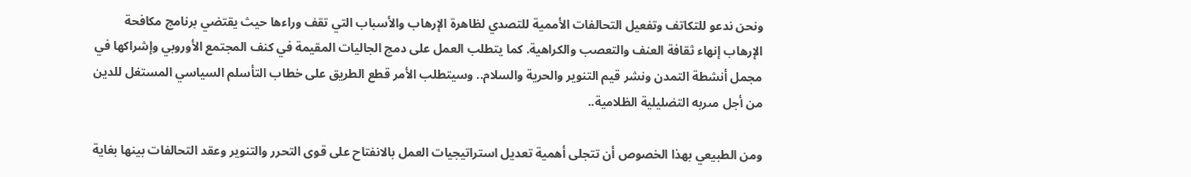ونحن ندعو للتكاتف وتفعيل التحالفات الأممية للتصدي لظاهرة الإرهاب والأسباب التي تقف وراءها حيث يقتضي برنامج مكافحة الإرهاب إنهاء ثقافة العنف والتعصب والكراهية. كما يتطلب العمل على دمج الجاليات المقيمة في كنف المجتمع الأوروبي وإشراكها في مجمل أنشطة التمدن ونشر قيم التنوير والحرية والسلام.. وسيتطلب الأمر قطع الطريق على خطاب التأسلم السياسي المستغل للدين من أجل مىربه التضليلية الظلامية..

ومن الطبيعي بهذا الخصوص أن تتجلى أهمية تعديل استراتيجيات العمل بالانفتاح على قوى التحرر والتنوير وعقد التحالفات بينها بغاية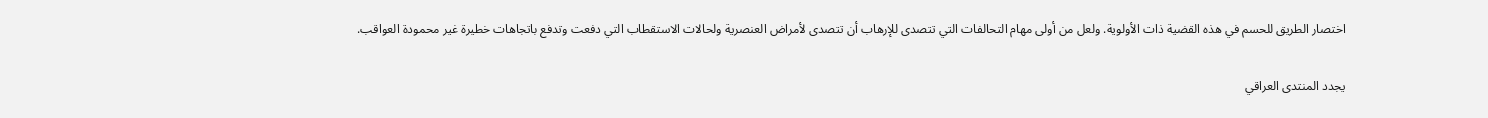اختصار الطريق للحسم في هذه القضية ذات الأولوية. ولعل من أولى مهام التحالفات التي تتصدى للإرهاب أن تتصدى لأمراض العنصرية ولحالات الاستقطاب التي دفعت وتدفع باتجاهات خطيرة غير محمودة العواقب.

يجدد المنتدى العراقي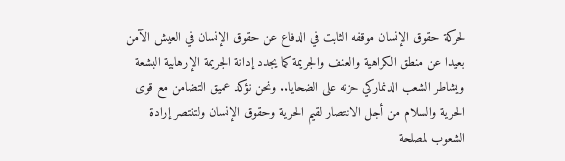لحركة حقوق الإنسان موقفه الثابت في الدفاع عن حقوق الإنسان في العيش الآمن بعيدا عن منطق الكراهية والعنف والجريمة كما يجدد إدانة الجريمة الإرهابية البشعة ويشاطر الشعب الدنماركي حزنه على الضحايا.. ونحن نؤكد عميق التضامن مع قوى الحرية والسلام من أجل الانتصار لقيم الحرية وحقوق الإنسان ولتنتصر إرادة الشعوب لمصلحة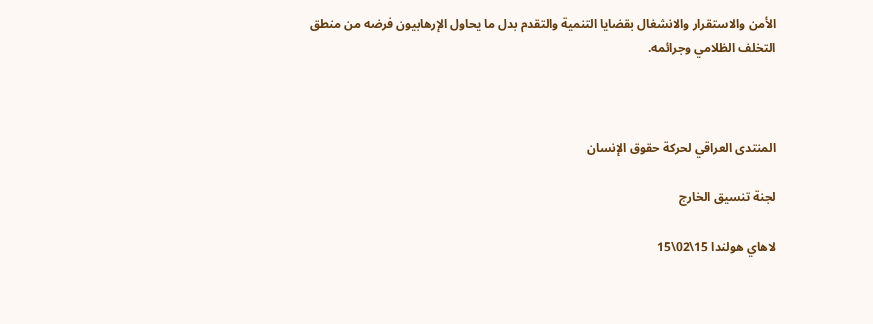الأمن والاستقرار والانشغال بقضايا التنمية والتقدم بدل ما يحاول الإرهابيون فرضه من منطق التخلف الظلامي وجرائمه.



المنتدى العراقي لحركة حقوق الإنسان

لجنة تنسيق الخارج

لاهاي هولندا 15\02\15